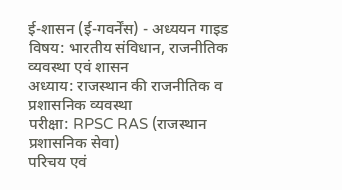ई-शासन (ई-गवर्नेंस) - अध्ययन गाइड
विषय: भारतीय संविधान, राजनीतिक व्यवस्था एवं शासन
अध्याय: राजस्थान की राजनीतिक व प्रशासनिक व्यवस्था
परीक्षा: RPSC RAS (राजस्थान प्रशासनिक सेवा)
परिचय एवं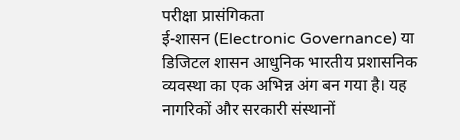परीक्षा प्रासंगिकता
ई-शासन (Electronic Governance) या डिजिटल शासन आधुनिक भारतीय प्रशासनिक व्यवस्था का एक अभिन्न अंग बन गया है। यह नागरिकों और सरकारी संस्थानों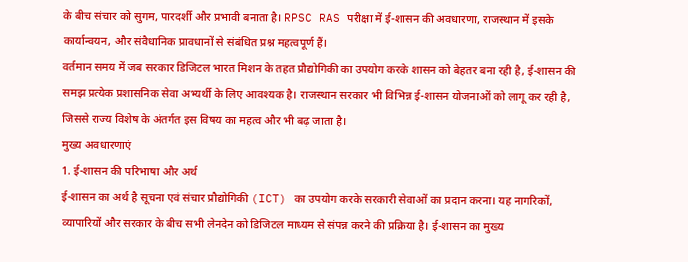के बीच संचार को सुगम, पारदर्शी और प्रभावी बनाता है। RPSC RAS परीक्षा में ई-शासन की अवधारणा, राजस्थान में इसके कार्यान्वयन, और संवैधानिक प्रावधानों से संबंधित प्रश्न महत्वपूर्ण हैं।
वर्तमान समय में जब सरकार डिजिटल भारत मिशन के तहत प्रौद्योगिकी का उपयोग करके शासन को बेहतर बना रही है, ई-शासन की समझ प्रत्येक प्रशासनिक सेवा अभ्यर्थी के लिए आवश्यक है। राजस्थान सरकार भी विभिन्न ई-शासन योजनाओं को लागू कर रही है, जिससे राज्य विशेष के अंतर्गत इस विषय का महत्व और भी बढ़ जाता है।
मुख्य अवधारणाएं
1. ई-शासन की परिभाषा और अर्थ
ई-शासन का अर्थ है सूचना एवं संचार प्रौद्योगिकी (ICT) का उपयोग करके सरकारी सेवाओं का प्रदान करना। यह नागरिकों, व्यापारियों और सरकार के बीच सभी लेनदेन को डिजिटल माध्यम से संपन्न करने की प्रक्रिया है। ई-शासन का मुख्य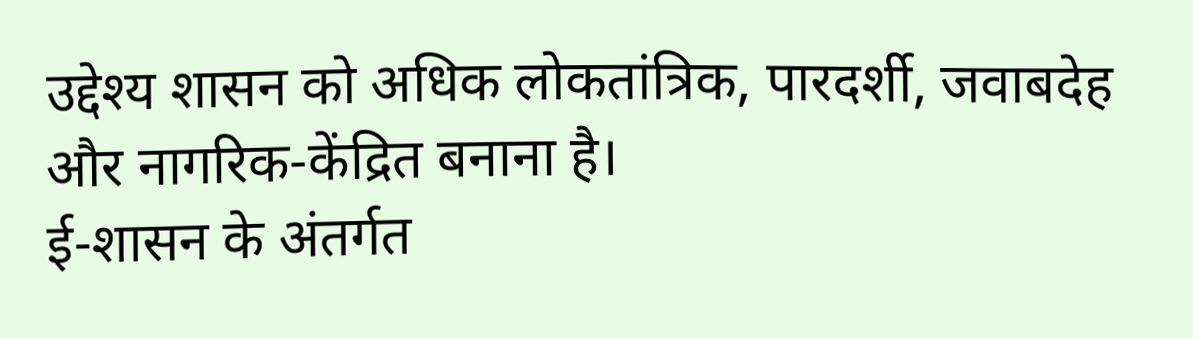उद्देश्य शासन को अधिक लोकतांत्रिक, पारदर्शी, जवाबदेह और नागरिक-केंद्रित बनाना है।
ई-शासन के अंतर्गत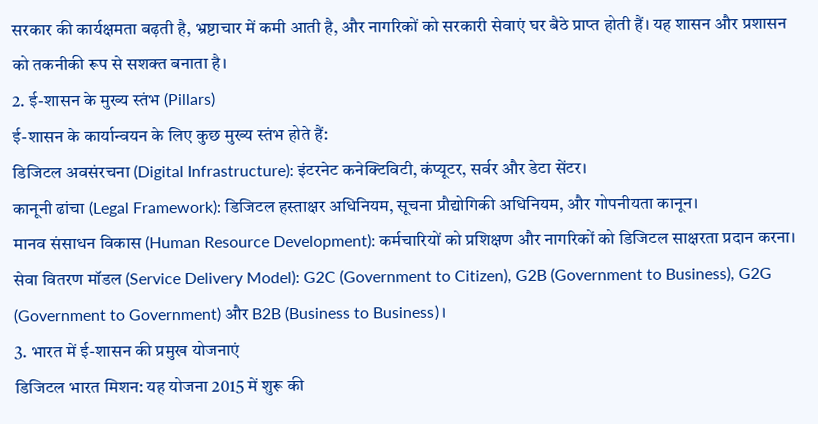सरकार की कार्यक्षमता बढ़ती है, भ्रष्टाचार में कमी आती है, और नागरिकों को सरकारी सेवाएं घर बैठे प्राप्त होती हैं। यह शासन और प्रशासन को तकनीकी रूप से सशक्त बनाता है।
2. ई-शासन के मुख्य स्तंभ (Pillars)
ई-शासन के कार्यान्वयन के लिए कुछ मुख्य स्तंभ होते हैं:
डिजिटल अवसंरचना (Digital Infrastructure): इंटरनेट कनेक्टिविटी, कंप्यूटर, सर्वर और डेटा सेंटर।
कानूनी ढांचा (Legal Framework): डिजिटल हस्ताक्षर अधिनियम, सूचना प्रौद्योगिकी अधिनियम, और गोपनीयता कानून।
मानव संसाधन विकास (Human Resource Development): कर्मचारियों को प्रशिक्षण और नागरिकों को डिजिटल साक्षरता प्रदान करना।
सेवा वितरण मॉडल (Service Delivery Model): G2C (Government to Citizen), G2B (Government to Business), G2G (Government to Government) और B2B (Business to Business)।
3. भारत में ई-शासन की प्रमुख योजनाएं
डिजिटल भारत मिशन: यह योजना 2015 में शुरू की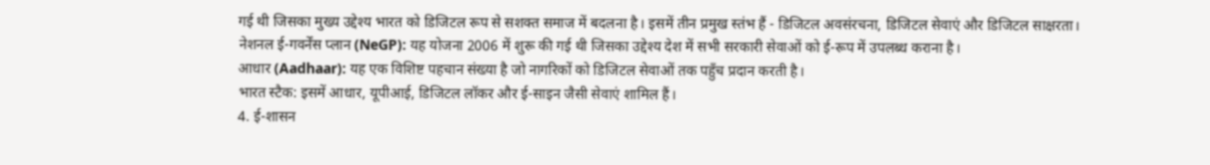गई थी जिसका मुख्य उद्देश्य भारत को डिजिटल रूप से सशक्त समाज में बदलना है। इसमें तीन प्रमुख स्तंभ हैं - डिजिटल अवसंरचना, डिजिटल सेवाएं और डिजिटल साक्षरता।
नेशनल ई-गवर्नेंस प्लान (NeGP): यह योजना 2006 में शुरू की गई थी जिसका उद्देश्य देश में सभी सरकारी सेवाओं को ई-रूप में उपलब्ध कराना है।
आधार (Aadhaar): यह एक विशिष्ट पहचान संख्या है जो नागरिकों को डिजिटल सेवाओं तक पहुँच प्रदान करती है।
भारत स्टैक: इसमें आधार, यूपीआई, डिजिटल लॉकर और ई-साइन जैसी सेवाएं शामिल हैं।
4. ई-शासन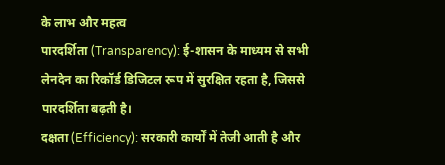के लाभ और महत्व
पारदर्शिता (Transparency): ई-शासन के माध्यम से सभी लेनदेन का रिकॉर्ड डिजिटल रूप में सुरक्षित रहता है, जिससे पारदर्शिता बढ़ती है।
दक्षता (Efficiency): सरकारी कार्यों में तेजी आती है और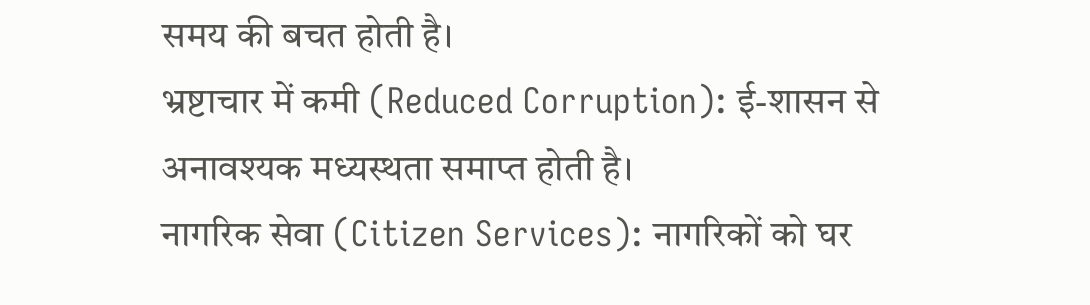समय की बचत होती है।
भ्रष्टाचार में कमी (Reduced Corruption): ई-शासन से अनावश्यक मध्यस्थता समाप्त होती है।
नागरिक सेवा (Citizen Services): नागरिकों को घर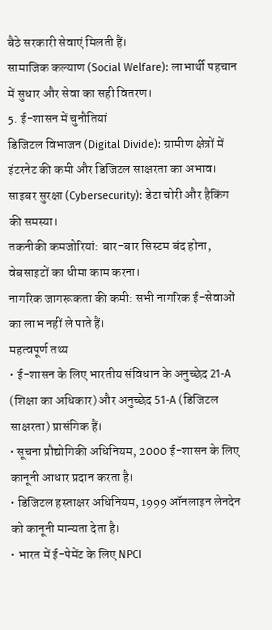बैठे सरकारी सेवाएं मिलती हैं।
सामाजिक कल्याण (Social Welfare): लाभार्थी पहचान में सुधार और सेवा का सही वितरण।
5. ई-शासन में चुनौतियां
डिजिटल विभाजन (Digital Divide): ग्रामीण क्षेत्रों में इंटरनेट की कमी और डिजिटल साक्षरता का अभाव।
साइबर सुरक्षा (Cybersecurity): डेटा चोरी और हैकिंग की समस्या।
तकनीकी कमजोरियां: बार-बार सिस्टम बंद होना, वेबसाइटों का धीमा काम करना।
नागरिक जागरूकता की कमी: सभी नागरिक ई-सेवाओं का लाभ नहीं ले पाते हैं।
महत्वपूर्ण तथ्य
• ई-शासन के लिए भारतीय संविधान के अनुच्छेद 21-A (शिक्षा का अधिकार) और अनुच्छेद 51-A (डिजिटल साक्षरता) प्रासंगिक हैं।
• सूचना प्रौद्योगिकी अधिनियम, 2000 ई-शासन के लिए कानूनी आधार प्रदान करता है।
• डिजिटल हस्ताक्षर अधिनियम, 1999 ऑनलाइन लेनदेन को कानूनी मान्यता देता है।
• भारत में ई-पेमेंट के लिए NPCI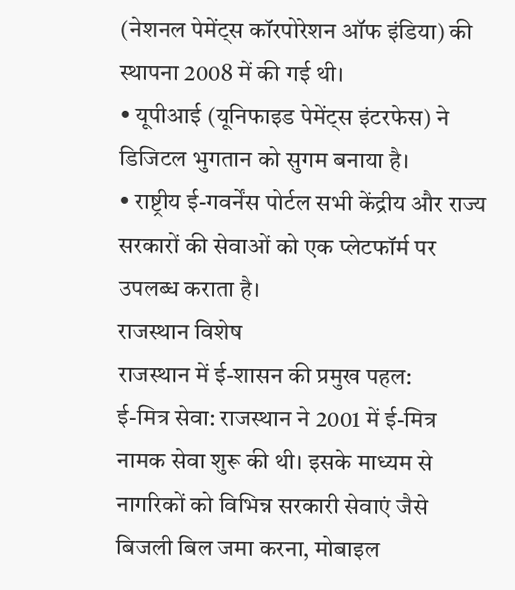(नेशनल पेमेंट्स कॉरपोरेशन ऑफ इंडिया) की स्थापना 2008 में की गई थी।
• यूपीआई (यूनिफाइड पेमेंट्स इंटरफेस) ने डिजिटल भुगतान को सुगम बनाया है।
• राष्ट्रीय ई-गवर्नेंस पोर्टल सभी केंद्रीय और राज्य सरकारों की सेवाओं को एक प्लेटफॉर्म पर उपलब्ध कराता है।
राजस्थान विशेष
राजस्थान में ई-शासन की प्रमुख पहल:
ई-मित्र सेवा: राजस्थान ने 2001 में ई-मित्र नामक सेवा शुरू की थी। इसके माध्यम से नागरिकों को विभिन्न सरकारी सेवाएं जैसे बिजली बिल जमा करना, मोबाइल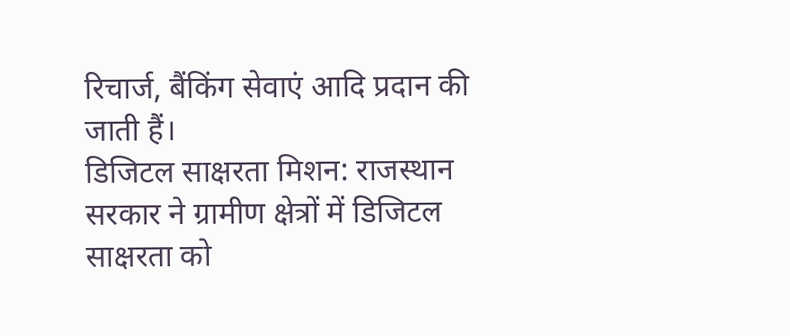रिचार्ज, बैंकिंग सेवाएं आदि प्रदान की जाती हैं।
डिजिटल साक्षरता मिशन: राजस्थान सरकार ने ग्रामीण क्षेत्रों में डिजिटल साक्षरता को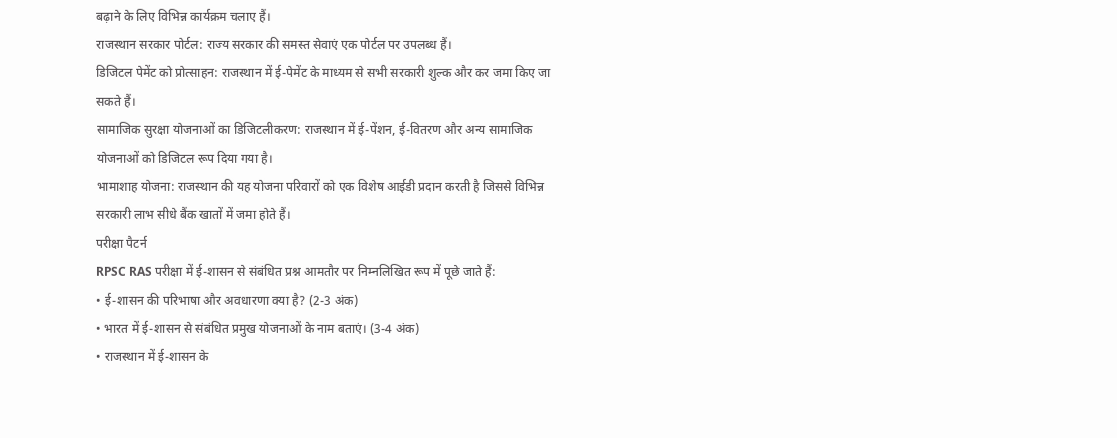बढ़ाने के लिए विभिन्न कार्यक्रम चलाए हैं।
राजस्थान सरकार पोर्टल: राज्य सरकार की समस्त सेवाएं एक पोर्टल पर उपलब्ध हैं।
डिजिटल पेमेंट को प्रोत्साहन: राजस्थान में ई-पेमेंट के माध्यम से सभी सरकारी शुल्क और कर जमा किए जा सकते हैं।
सामाजिक सुरक्षा योजनाओं का डिजिटलीकरण: राजस्थान में ई-पेंशन, ई-वितरण और अन्य सामाजिक योजनाओं को डिजिटल रूप दिया गया है।
भामाशाह योजना: राजस्थान की यह योजना परिवारों को एक विशेष आईडी प्रदान करती है जिससे विभिन्न सरकारी लाभ सीधे बैंक खातों में जमा होते हैं।
परीक्षा पैटर्न
RPSC RAS परीक्षा में ई-शासन से संबंधित प्रश्न आमतौर पर निम्नलिखित रूप में पूछे जाते हैं:
• ई-शासन की परिभाषा और अवधारणा क्या है? (2-3 अंक)
• भारत में ई-शासन से संबंधित प्रमुख योजनाओं के नाम बताएं। (3-4 अंक)
• राजस्थान में ई-शासन के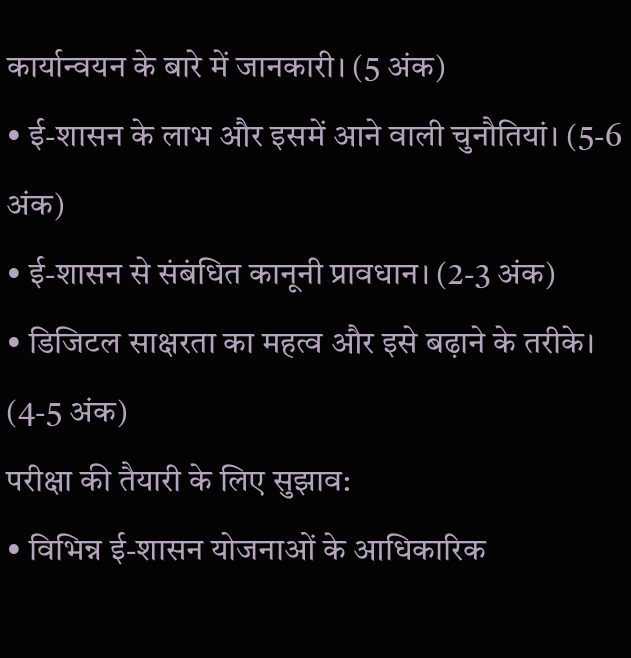कार्यान्वयन के बारे में जानकारी। (5 अंक)
• ई-शासन के लाभ और इसमें आने वाली चुनौतियां। (5-6 अंक)
• ई-शासन से संबंधित कानूनी प्रावधान। (2-3 अंक)
• डिजिटल साक्षरता का महत्व और इसे बढ़ाने के तरीके। (4-5 अंक)
परीक्षा की तैयारी के लिए सुझाव:
• विभिन्न ई-शासन योजनाओं के आधिकारिक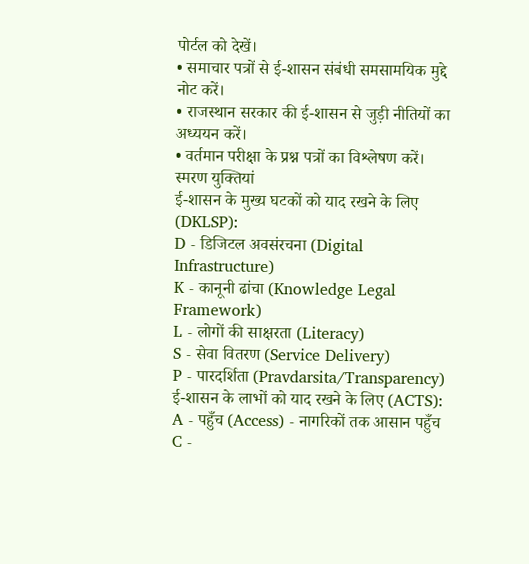पोर्टल को देखें।
• समाचार पत्रों से ई-शासन संबंधी समसामयिक मुद्दे नोट करें।
• राजस्थान सरकार की ई-शासन से जुड़ी नीतियों का अध्ययन करें।
• वर्तमान परीक्षा के प्रश्न पत्रों का विश्लेषण करें।
स्मरण युक्तियां
ई-शासन के मुख्य घटकों को याद रखने के लिए (DKLSP):
D - डिजिटल अवसंरचना (Digital Infrastructure)
K - कानूनी ढांचा (Knowledge Legal Framework)
L - लोगों की साक्षरता (Literacy)
S - सेवा वितरण (Service Delivery)
P - पारदर्शिता (Pravdarsita/Transparency)
ई-शासन के लाभों को याद रखने के लिए (ACTS):
A - पहुँच (Access) - नागरिकों तक आसान पहुँच
C -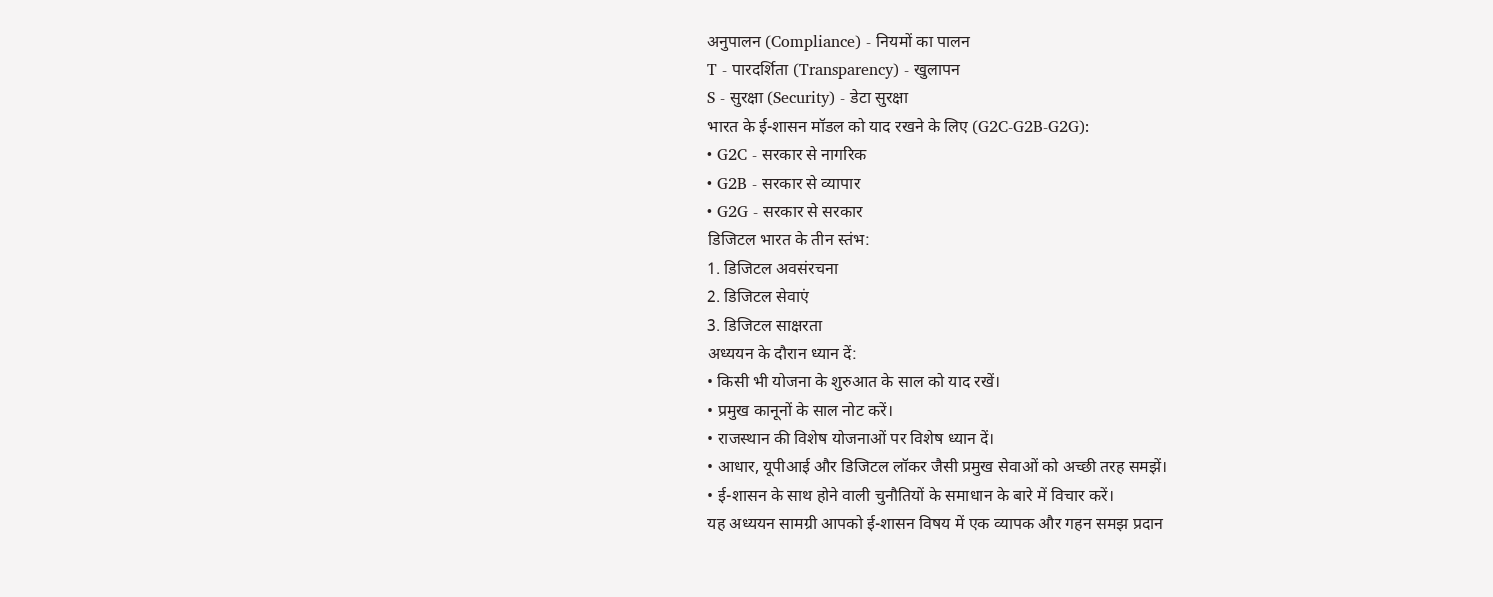अनुपालन (Compliance) - नियमों का पालन
T - पारदर्शिता (Transparency) - खुलापन
S - सुरक्षा (Security) - डेटा सुरक्षा
भारत के ई-शासन मॉडल को याद रखने के लिए (G2C-G2B-G2G):
• G2C - सरकार से नागरिक
• G2B - सरकार से व्यापार
• G2G - सरकार से सरकार
डिजिटल भारत के तीन स्तंभ:
1. डिजिटल अवसंरचना
2. डिजिटल सेवाएं
3. डिजिटल साक्षरता
अध्ययन के दौरान ध्यान दें:
• किसी भी योजना के शुरुआत के साल को याद रखें।
• प्रमुख कानूनों के साल नोट करें।
• राजस्थान की विशेष योजनाओं पर विशेष ध्यान दें।
• आधार, यूपीआई और डिजिटल लॉकर जैसी प्रमुख सेवाओं को अच्छी तरह समझें।
• ई-शासन के साथ होने वाली चुनौतियों के समाधान के बारे में विचार करें।
यह अध्ययन सामग्री आपको ई-शासन विषय में एक व्यापक और गहन समझ प्रदान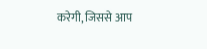करेगी, जिससे आप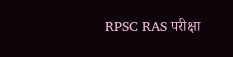RPSC RAS परीक्षा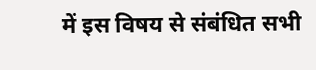में इस विषय से संबंधित सभी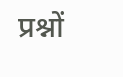प्रश्नों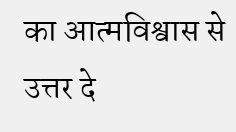का आत्मविश्वास से उत्तर दे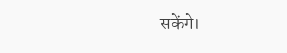सकेंगे।